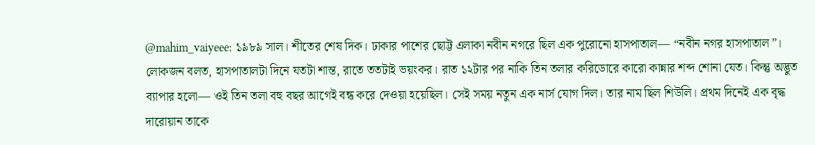@mahim_vaiyeee: ১৯৮৯ সাল। শীতের শেষ দিক। ঢাকার পাশের ছোট্ট এলাকা নবীন নগরে ছিল এক পুরোনো হাসপাতাল— “নবীন নগর হাসপাতাল”। লোকজন বলত, হাসপাতালটা দিনে যতটা শান্ত, রাতে ততটাই ভয়ংকর। রাত ১২টার পর নাকি তিন তলার করিডোরে কারো কান্নার শব্দ শোনা যেত। কিন্তু অদ্ভুত ব্যাপার হলো— ওই তিন তলা বহু বছর আগেই বন্ধ করে দেওয়া হয়েছিল। সেই সময় নতুন এক নার্স যোগ দিল। তার নাম ছিল শিউলি। প্রথম দিনেই এক বৃদ্ধ দারোয়ান তাকে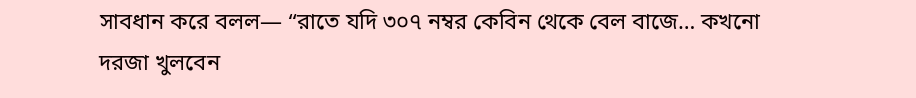সাবধান করে বলল— “রাতে যদি ৩০৭ নম্বর কেবিন থেকে বেল বাজে… কখনো দরজা খুলবেন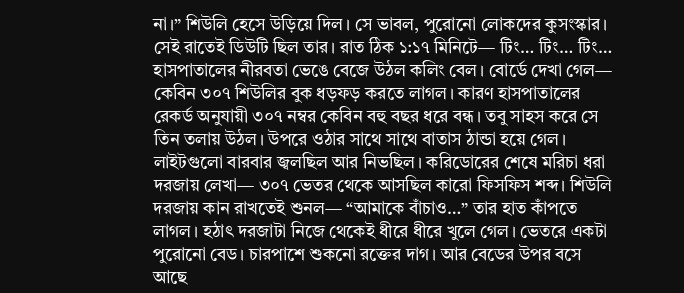না।” শিউলি হেসে উড়িয়ে দিল। সে ভাবল, পুরোনো লোকদের কুসংস্কার। সেই রাতেই ডিউটি ছিল তার। রাত ঠিক ১:১৭ মিনিটে— টিং… টিং… টিং… হাসপাতালের নীরবতা ভেঙে বেজে উঠল কলিং বেল। বোর্ডে দেখা গেল— কেবিন ৩০৭ শিউলির বুক ধড়ফড় করতে লাগল। কারণ হাসপাতালের রেকর্ড অনুযায়ী ৩০৭ নম্বর কেবিন বহু বছর ধরে বন্ধ। তবু সাহস করে সে তিন তলায় উঠল। উপরে ওঠার সাথে সাথে বাতাস ঠান্ডা হয়ে গেল। লাইটগুলো বারবার জ্বলছিল আর নিভছিল। করিডোরের শেষে মরিচা ধরা দরজায় লেখা— ৩০৭ ভেতর থেকে আসছিল কারো ফিসফিস শব্দ। শিউলি দরজায় কান রাখতেই শুনল— “আমাকে বাঁচাও…” তার হাত কাঁপতে লাগল। হঠাৎ দরজাটা নিজে থেকেই ধীরে ধীরে খুলে গেল। ভেতরে একটা পুরোনো বেড। চারপাশে শুকনো রক্তের দাগ। আর বেডের উপর বসে আছে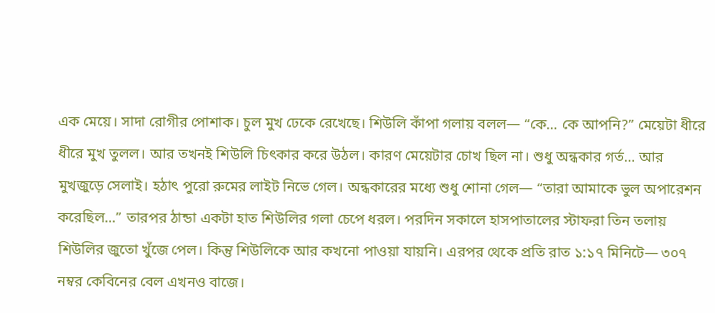এক মেয়ে। সাদা রোগীর পোশাক। চুল মুখ ঢেকে রেখেছে। শিউলি কাঁপা গলায় বলল— “কে… কে আপনি?” মেয়েটা ধীরে ধীরে মুখ তুলল। আর তখনই শিউলি চিৎকার করে উঠল। কারণ মেয়েটার চোখ ছিল না। শুধু অন্ধকার গর্ত… আর মুখজুড়ে সেলাই। হঠাৎ পুরো রুমের লাইট নিভে গেল। অন্ধকারের মধ্যে শুধু শোনা গেল— “তারা আমাকে ভুল অপারেশন করেছিল…” তারপর ঠান্ডা একটা হাত শিউলির গলা চেপে ধরল। পরদিন সকালে হাসপাতালের স্টাফরা তিন তলায় শিউলির জুতো খুঁজে পেল। কিন্তু শিউলিকে আর কখনো পাওয়া যায়নি। এরপর থেকে প্রতি রাত ১:১৭ মিনিটে— ৩০৭ নম্বর কেবিনের বেল এখনও বাজে।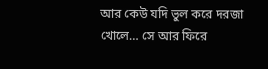আর কেউ যদি ভুল করে দরজা খোলে… সে আর ফিরে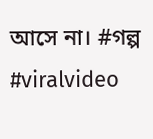আসে না। #গল্প #viralvideo